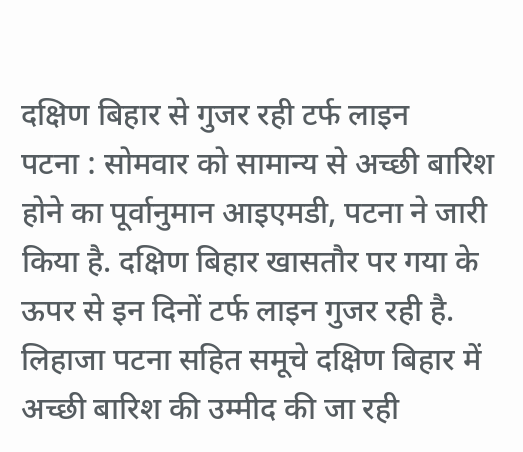दक्षिण बिहार से गुजर रही टर्फ लाइन
पटना : सोमवार को सामान्य से अच्छी बारिश होने का पूर्वानुमान आइएमडी, पटना ने जारी किया है. दक्षिण बिहार खासतौर पर गया के ऊपर से इन दिनों टर्फ लाइन गुजर रही है. लिहाजा पटना सहित समूचे दक्षिण बिहार में अच्छी बारिश की उम्मीद की जा रही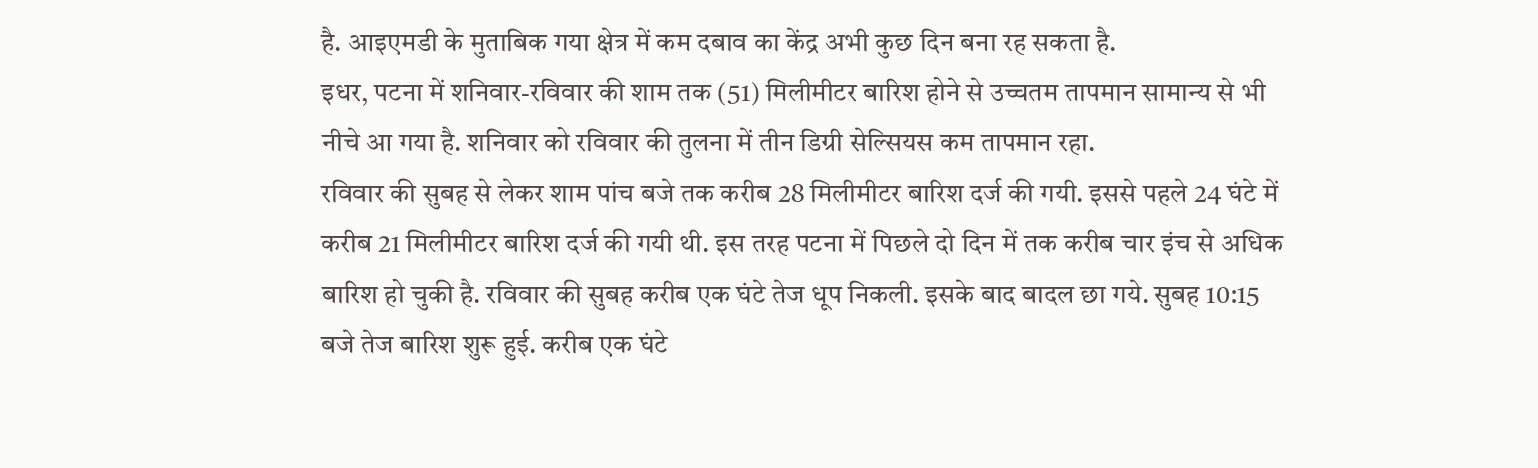है. आइएमडी के मुताबिक गया क्षेत्र में कम दबाव का केंद्र अभी कुछ दिन बना रह सकता है.
इधर, पटना में शनिवार-रविवार की शाम तक (51) मिलीमीटर बारिश होने से उच्चतम तापमान सामान्य से भी नीचे आ गया है. शनिवार को रविवार की तुलना में तीन डिग्री सेल्सियस कम तापमान रहा.
रविवार की सुबह से लेकर शाम पांच बजे तक करीब 28 मिलीमीटर बारिश दर्ज की गयी. इससे पहले 24 घंटे में करीब 21 मिलीमीटर बारिश दर्ज की गयी थी. इस तरह पटना में पिछले दो दिन में तक करीब चार इंच से अधिक बारिश हो चुकी है. रविवार की सुबह करीब एक घंटे तेज धूप निकली. इसके बाद बादल छा गये. सुबह 10:15 बजे तेज बारिश शुरू हुई. करीब एक घंटे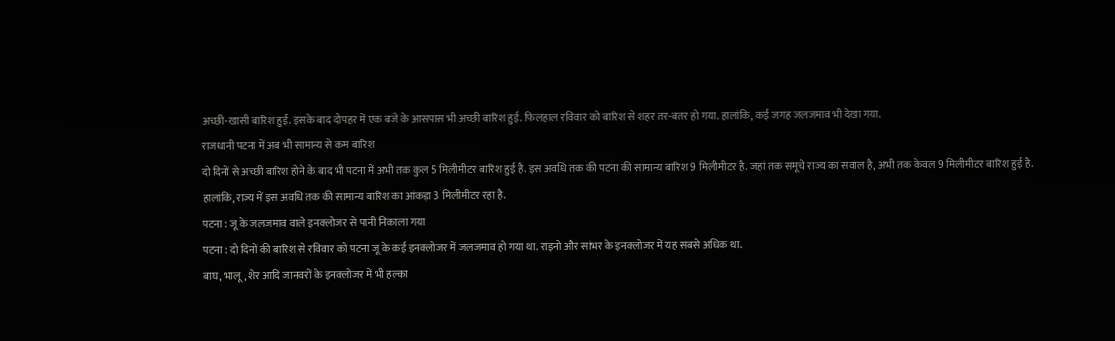अच्छी-खासी बारिश हुई. इसके बाद दोपहर में एक बजे के आसपास भी अच्छी बारिश हुई. फिलहाल रविवार को बारिश से शहर तर-बतर हो गया. हालांकि, कई जगह जलजमाव भी देखा गया.
राजधानी पटना में अब भी सामान्य से कम बारिश
दो दिनों से अच्छी बारिश होने के बाद भी पटना में अभी तक कुल 5 मिलीमीटर बारिश हुई है. इस अवधि तक की पटना की सामान्य बारिश 9 मिलीमीटर है. जहां तक समूचे राज्य का सवाल है, अभी तक केवल 9 मिलीमीटर बारिश हुई है. हालांकि, राज्य में इस अवधि तक की सामान्य बारिश का आंकड़ा 3 मिलीमीटर रहा है.
पटना : जू के जलजमाव वाले इनक्लोजर से पानी निकाला गया
पटना : दो दिनों की बारिश से रविवार को पटना जू के कई इनक्लोजर में जलजमाव हो गया था. राइनो और सांभर के इनक्लोजर में यह सबसे अधिक था.
बाघ, भालू, शेर आदि जानवरों के इनक्लोजर में भी हल्का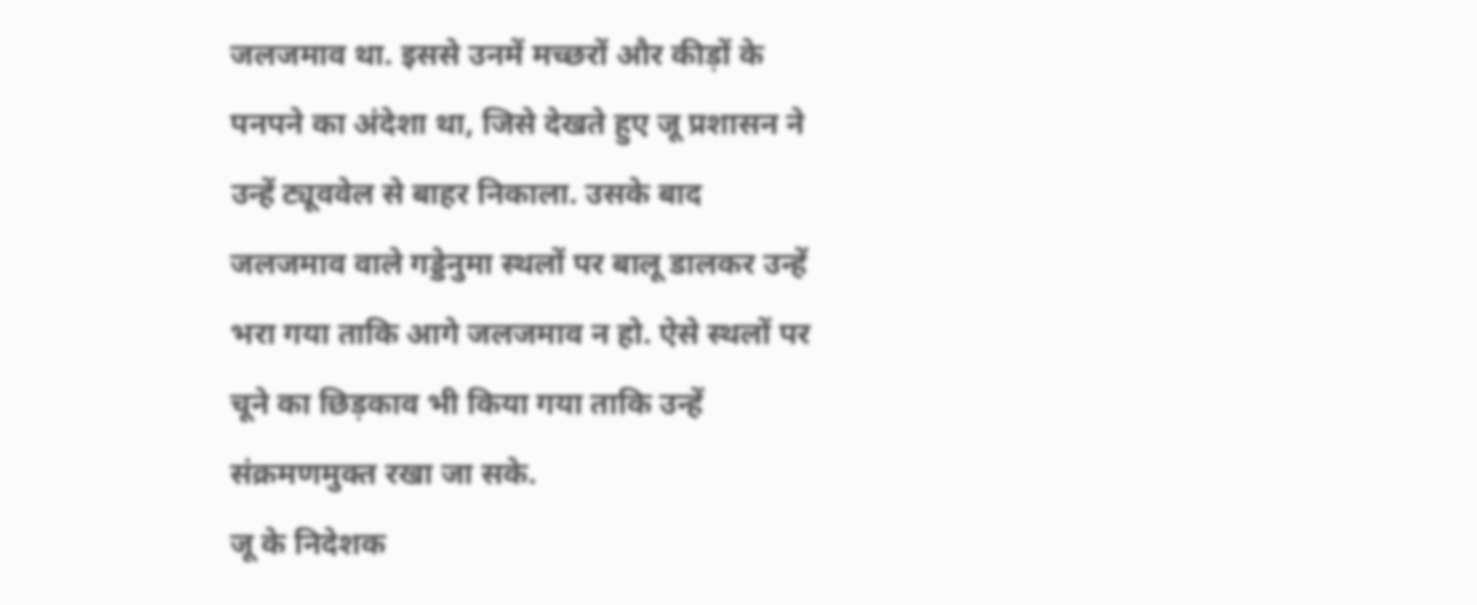जलजमाव था. इससे उनमें मच्छरों और कीड़ों के पनपने का अंदेशा था, जिसे देखते हुए जू प्रशासन ने उन्हें ट्यूववेल से बाहर निकाला. उसके बाद जलजमाव वाले गड्डेनुमा स्थलों पर बालू डालकर उन्हें भरा गया ताकि आगे जलजमाव न हो. ऐसे स्थलों पर चूने का छिड़काव भी किया गया ताकि उन्हें संक्रमणमुक्त रखा जा सके.
जू के निदेशक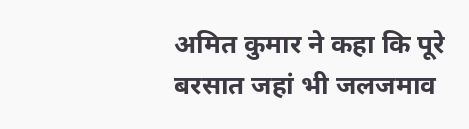अमित कुमार ने कहा कि पूरे बरसात जहां भी जलजमाव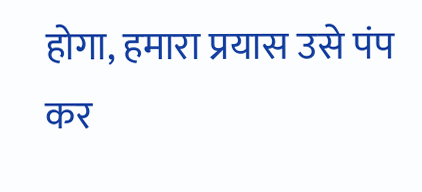होगा, हमारा प्रयास उसे पंप कर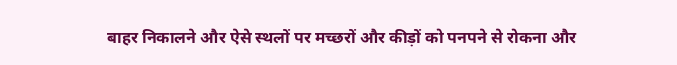बाहर निकालने और ऐसे स्थलों पर मच्छरों और कीड़ों को पनपने से रोकना और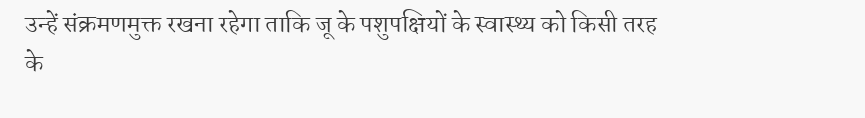उन्हें संक्रमणमुक्त रखना रहेगा ताकि जू के पशुपक्षियों के स्वास्थ्य को किसी तरह के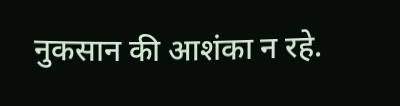नुकसान की आशंका न रहे.